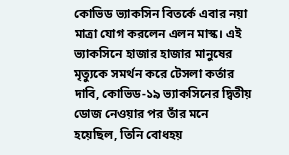কোভিড ভ্যাকসিন বিতর্কে এবার নয়া মাত্রা যোগ করলেন এলন মাস্ক। এই ভ্যাকসিনে হাজার হাজার মানুষের মৃত্যুকে সমর্থন করে টেসলা কর্তার দাবি, কোভিড-১৯ ভ্যাকসিনের দ্বিতীয় ডোজ নেওয়ার পর তাঁর মনে হয়েছিল, তিনি বোধহয়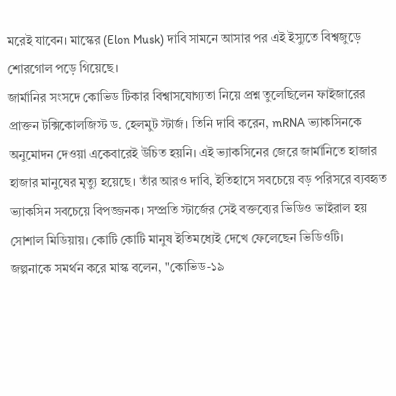মরেই যাবেন। মাস্কের (Elon Musk) দাবি সামনে আসার পর এই ইস্যুতে বিশ্বজুড়ে শোরগোল পড়ে গিয়েছে।
জার্মানির সংসদে কোভিড টিকার বিশ্বাসযোগ্যতা নিয়ে প্রশ্ন তুলেছিলেন ফাইজারের প্রাক্তন টক্সিকোলজিস্ট ড. হেলমুট স্টার্জ। তিনি দাবি করেন, mRNA ভ্যাকসিনকে অনুমোদন দেওয়া একেবারেই উচিত হয়নি। এই ভ্যাকসিনের জেরে জার্মানিতে হাজার হাজার মানুষের মৃত্যু হয়েছে। তাঁর আরও দাবি, ইতিহাসে সবচেয়ে বড় পরিসরে ব্যবহৃত ভ্যাকসিন সবচেয়ে বিপজ্জনক। সম্প্রতি স্টার্জের সেই বক্তব্যের ভিডিও ভাইরাল হয় সোশাল মিডিয়ায়। কোটি কোটি মানুষ ইতিমধ্যেই দেখে ফেলেছেন ভিডিওটি।
জল্পনাকে সমর্থন করে মাস্ক বলেন, "কোভিড-১৯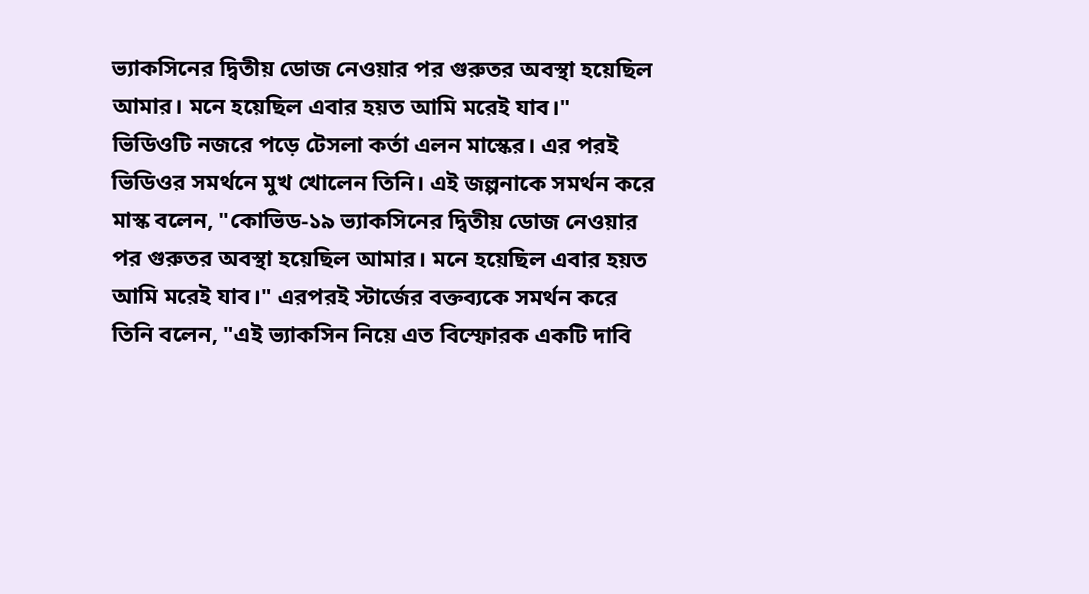ভ্যাকসিনের দ্বিতীয় ডোজ নেওয়ার পর গুরুতর অবস্থা হয়েছিল আমার। মনে হয়েছিল এবার হয়ত আমি মরেই যাব।"
ভিডিওটি নজরে পড়ে টেসলা কর্তা এলন মাস্কের। এর পরই ভিডিওর সমর্থনে মুখ খোলেন তিনি। এই জল্পনাকে সমর্থন করে মাস্ক বলেন, "কোভিড-১৯ ভ্যাকসিনের দ্বিতীয় ডোজ নেওয়ার পর গুরুতর অবস্থা হয়েছিল আমার। মনে হয়েছিল এবার হয়ত আমি মরেই যাব।" এরপরই স্টার্জের বক্তব্যকে সমর্থন করে তিনি বলেন, "এই ভ্যাকসিন নিয়ে এত বিস্ফোরক একটি দাবি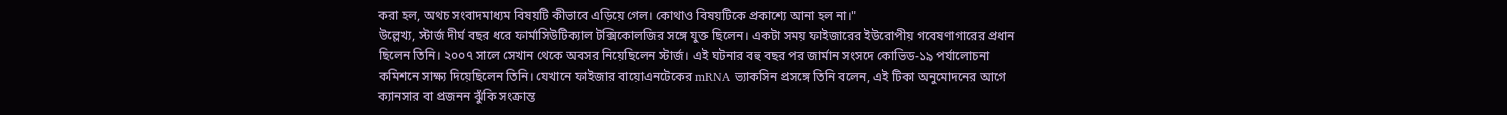করা হল, অথচ সংবাদমাধ্যম বিষয়টি কীভাবে এড়িয়ে গেল। কোথাও বিষয়টিকে প্রকাশ্যে আনা হল না।"
উল্লেখ্য, স্টার্জ দীর্ঘ বছর ধরে ফার্মাসিউটিক্যাল টক্সিকোলজির সঙ্গে যুক্ত ছিলেন। একটা সময় ফাইজারের ইউরোপীয় গবেষণাগারের প্রধান ছিলেন তিনি। ২০০৭ সালে সেখান থেকে অবসর নিয়েছিলেন স্টার্জ। এই ঘটনার বহু বছর পর জার্মান সংসদে কোভিড-১৯ পর্যালোচনা কমিশনে সাক্ষ্য দিয়েছিলেন তিনি। যেখানে ফাইজার বায়োএনটেকের mRNA ভ্যাকসিন প্রসঙ্গে তিনি বলেন, এই টিকা অনুমোদনের আগে ক্যানসার বা প্রজনন ঝুঁকি সংক্রান্ত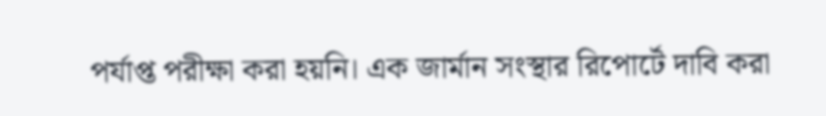পর্যাপ্ত পরীক্ষা করা হয়নি। এক জার্মান সংস্থার রিপোর্টে দাবি করা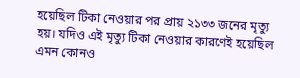হয়েছিল টিকা নেওয়ার পর প্রায় ২১৩৩ জনের মৃত্যু হয়। যদিও এই মৃত্যু টিকা নেওয়ার কারণেই হয়েছিল এমন কোনও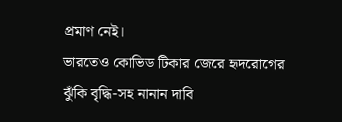প্রমাণ নেই।
ভারতেও কোভিড টিকার জেরে হৃদরোগের ঝুঁকি বৃদ্ধি-সহ নানান দাবি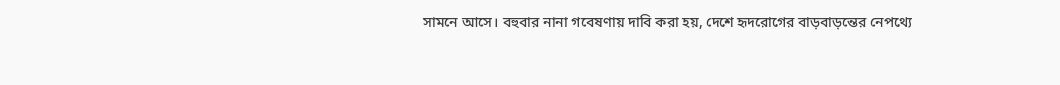সামনে আসে। বহুবার নানা গবেষণায় দাবি করা হয়, দেশে হৃদরোগের বাড়বাড়ন্তের নেপথ্যে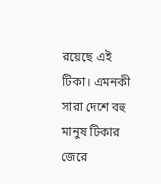রয়েছে এই টিকা। এমনকী সারা দেশে বহু মানুষ টিকার জেরে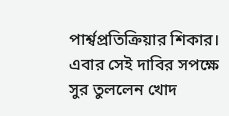পার্শ্বপ্রতিক্রিয়ার শিকার। এবার সেই দাবির সপক্ষে সুর তুললেন খোদ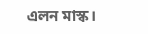এলন মাস্ক।